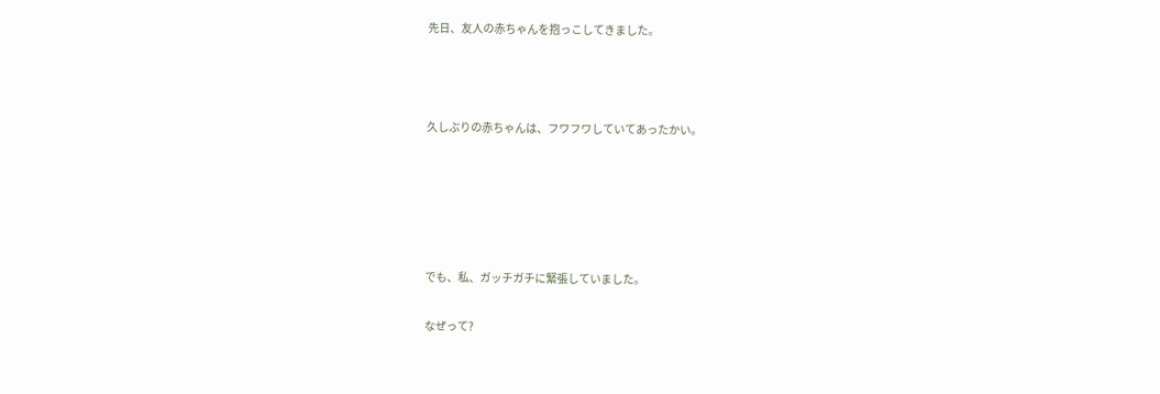先日、友人の赤ちゃんを抱っこしてきました。



久しぶりの赤ちゃんは、フワフワしていてあったかい。





でも、私、ガッチガチに緊張していました。

なぜって?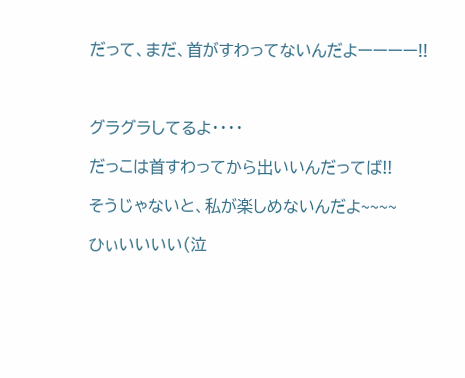だって、まだ、首がすわってないんだよーーーー!!



グラグラしてるよ・・・・

だっこは首すわってから出いいんだってば!!

そうじゃないと、私が楽しめないんだよ~~~~

ひぃいいいい(泣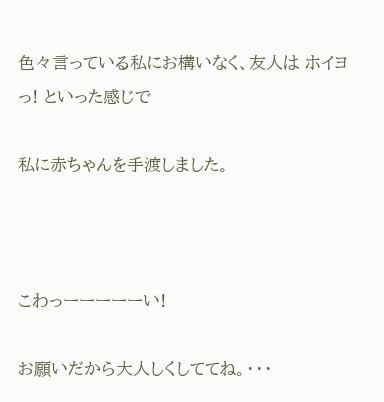色々言っている私にお構いなく、友人は ホイヨっ! といった感じで

私に赤ちゃんを手渡しました。



こわっーーーーーい!

お願いだから大人しくしててね。・・・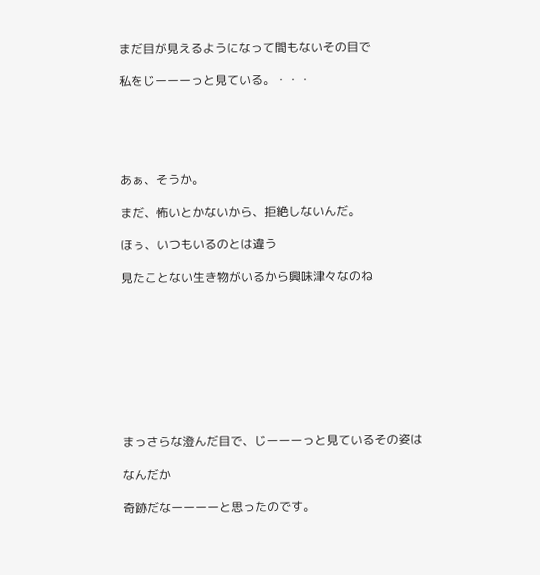まだ目が見えるようになって間もないその目で

私をじーーーっと見ている。・・・





あぁ、そうか。

まだ、怖いとかないから、拒絶しないんだ。

ほぅ、いつもいるのとは違う

見たことない生き物がいるから興味津々なのね









まっさらな澄んだ目で、じーーーっと見ているその姿は

なんだか

奇跡だなーーーーと思ったのです。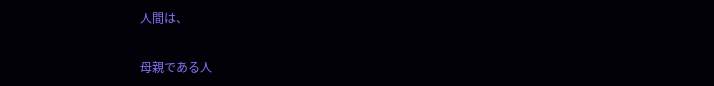人間は、

母親である人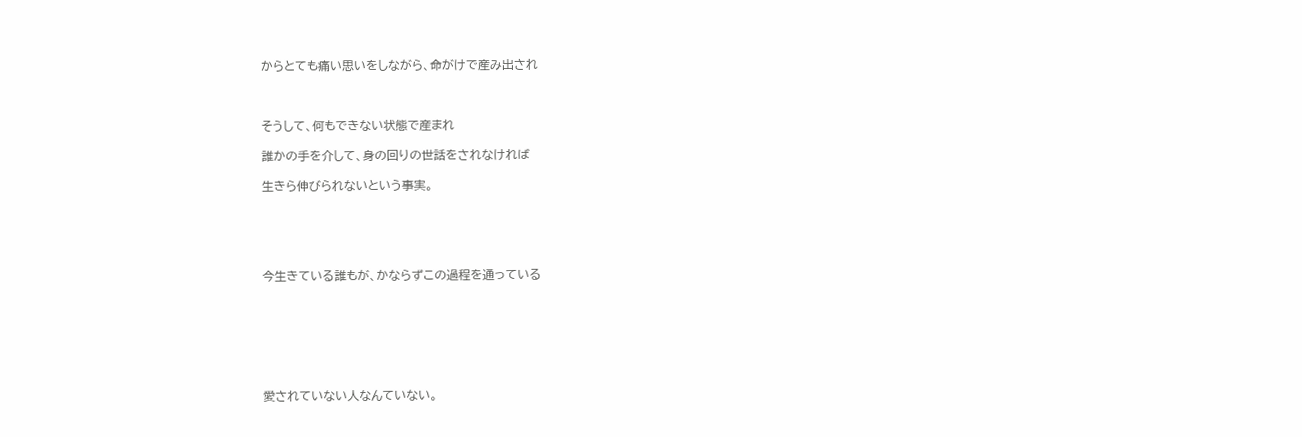からとても痛い思いをしながら、命がけで産み出され



そうして、何もできない状態で産まれ

誰かの手を介して、身の回りの世話をされなければ

生きら伸びられないという事実。





今生きている誰もが、かならずこの過程を通っている







愛されていない人なんていない。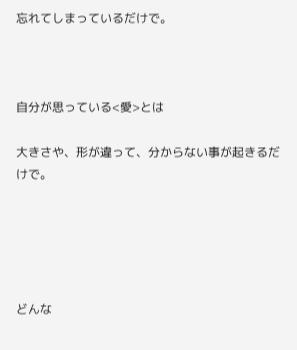忘れてしまっているだけで。



自分が思っている<愛>とは

大きさや、形が違って、分からない事が起きるだけで。





どんな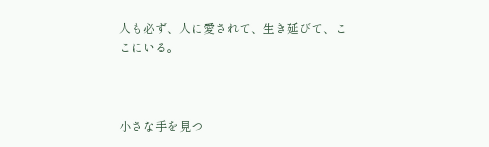人も必ず、人に愛されて、生き延びて、ここにいる。



小さな手を見つ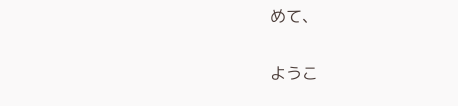めて、

ようこ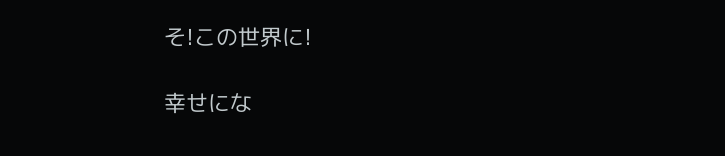そ!この世界に!

幸せにな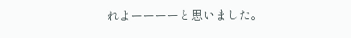れよーーーーと思いました。